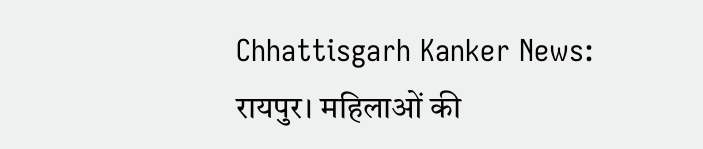Chhattisgarh Kanker News: रायपुर। महिलाओं की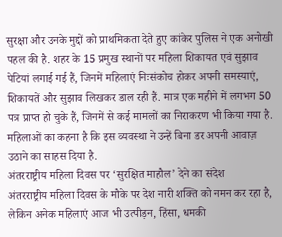सुरक्षा और उनके मुद्दों को प्राथमिकता देते हुए कांकेर पुलिस ने एक अनोखी पहल की है. शहर के 15 प्रमुख स्थानों पर महिला शिकायत एवं सुझाव पेटियां लगाई गई हैं, जिनमें महिलाएं निःसंकोच होकर अपनी समस्याएं, शिकायतें और सुझाव लिखकर डाल रही हैं. मात्र एक महीने में लगभग 50 पत्र प्राप्त हो चुके हैं, जिनमें से कई मामलों का निराकरण भी किया गया है. महिलाओं का कहना है कि इस व्यवस्था ने उन्हें बिना डर अपनी आवाज़ उठाने का साहस दिया है.
अंतरराष्ट्रीय महिला दिवस पर ‘सुरक्षित माहौल’ देने का संदेश
अंतरराष्ट्रीय महिला दिवस के मौके पर देश नारी शक्ति को नमन कर रहा है, लेकिन अनेक महिलाएं आज भी उत्पीड़न, हिंसा, धमकी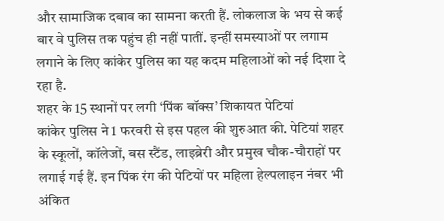और सामाजिक दबाव का सामना करती हैं. लोकलाज के भय से कई बार वे पुलिस तक पहुंच ही नहीं पातीं. इन्हीं समस्याओं पर लगाम लगाने के लिए कांकेर पुलिस का यह कदम महिलाओं को नई दिशा दे रहा है.
शहर के 15 स्थानों पर लगी ‘पिंक बॉक्स’ शिकायत पेटियां
कांकेर पुलिस ने 1 फरवरी से इस पहल की शुरुआत की. पेटियां शहर के स्कूलों, कॉलेजों, बस स्टैंड, लाइब्रेरी और प्रमुख चौक-चौराहों पर लगाई गई हैं. इन पिंक रंग की पेटियों पर महिला हेल्पलाइन नंबर भी अंकित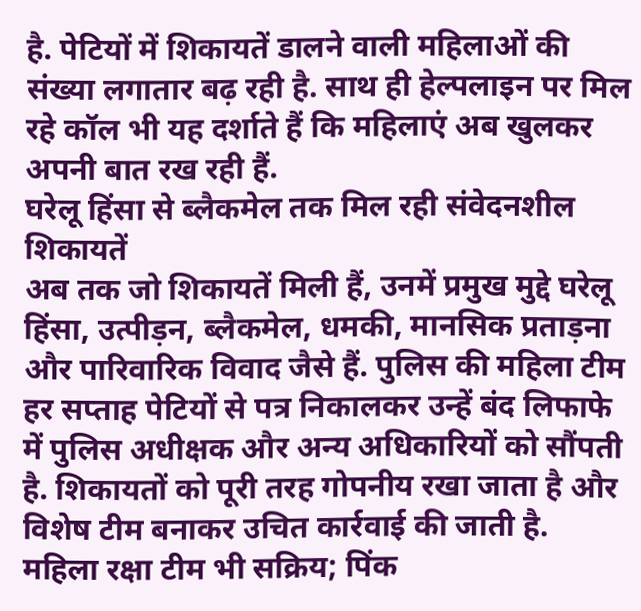है. पेटियों में शिकायतें डालने वाली महिलाओं की संख्या लगातार बढ़ रही है. साथ ही हेल्पलाइन पर मिल रहे कॉल भी यह दर्शाते हैं कि महिलाएं अब खुलकर अपनी बात रख रही हैं.
घरेलू हिंसा से ब्लैकमेल तक मिल रही संवेदनशील शिकायतें
अब तक जो शिकायतें मिली हैं, उनमें प्रमुख मुद्दे घरेलू हिंसा, उत्पीड़न, ब्लैकमेल, धमकी, मानसिक प्रताड़ना और पारिवारिक विवाद जैसे हैं. पुलिस की महिला टीम हर सप्ताह पेटियों से पत्र निकालकर उन्हें बंद लिफाफे में पुलिस अधीक्षक और अन्य अधिकारियों को सौंपती है. शिकायतों को पूरी तरह गोपनीय रखा जाता है और विशेष टीम बनाकर उचित कार्रवाई की जाती है.
महिला रक्षा टीम भी सक्रिय; पिंक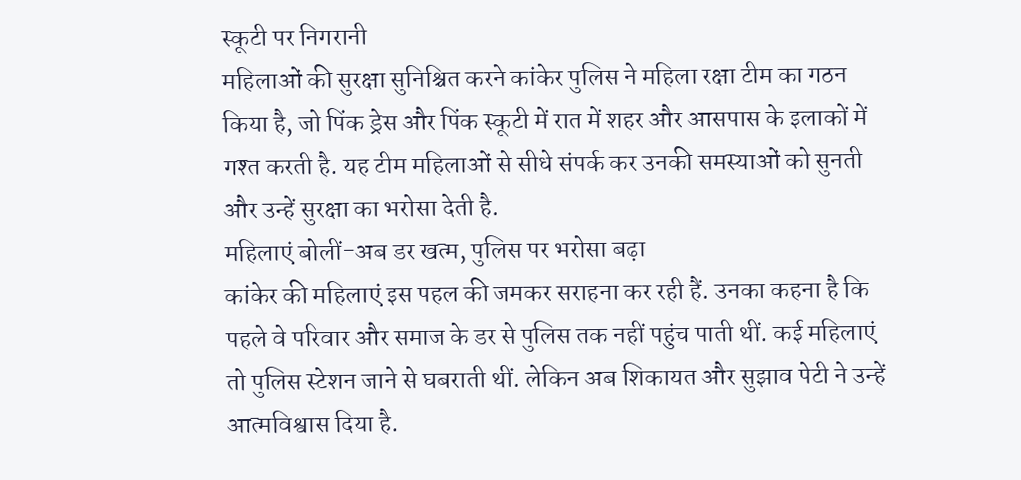स्कूटी पर निगरानी
महिलाओं की सुरक्षा सुनिश्चित करने कांकेर पुलिस ने महिला रक्षा टीम का गठन किया है, जो पिंक ड्रेस और पिंक स्कूटी में रात में शहर और आसपास के इलाकों में गश्त करती है. यह टीम महिलाओं से सीधे संपर्क कर उनकी समस्याओं को सुनती और उन्हें सुरक्षा का भरोसा देती है.
महिलाएं बोलीं-अब डर खत्म, पुलिस पर भरोसा बढ़ा
कांकेर की महिलाएं इस पहल की जमकर सराहना कर रही हैं. उनका कहना है कि पहले वे परिवार और समाज के डर से पुलिस तक नहीं पहुंच पाती थीं. कई महिलाएं तो पुलिस स्टेशन जाने से घबराती थीं. लेकिन अब शिकायत और सुझाव पेटी ने उन्हें आत्मविश्वास दिया है.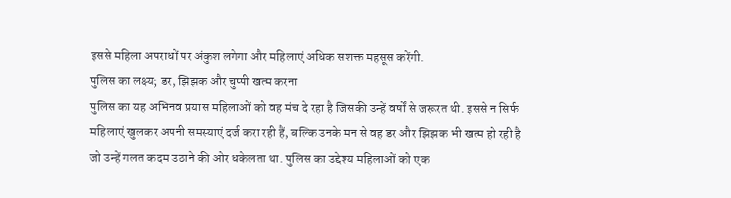इससे महिला अपराधों पर अंकुश लगेगा और महिलाएं अधिक सशक्त महसूस करेंगी.
पुलिस का लक्ष्य; डर, झिझक और चुप्पी खत्म करना
पुलिस का यह अभिनव प्रयास महिलाओं को वह मंच दे रहा है जिसकी उन्हें वर्षों से जरूरत थी. इससे न सिर्फ महिलाएं खुलकर अपनी समस्याएं दर्ज करा रही हैं, बल्कि उनके मन से वह डर और झिझक भी खत्म हो रही है जो उन्हें गलत कदम उठाने की ओर धकेलता था. पुलिस का उद्देश्य महिलाओं को एक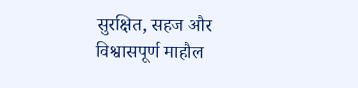सुरक्षित, सहज और विश्वासपूर्ण माहौल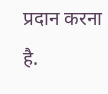प्रदान करना है.